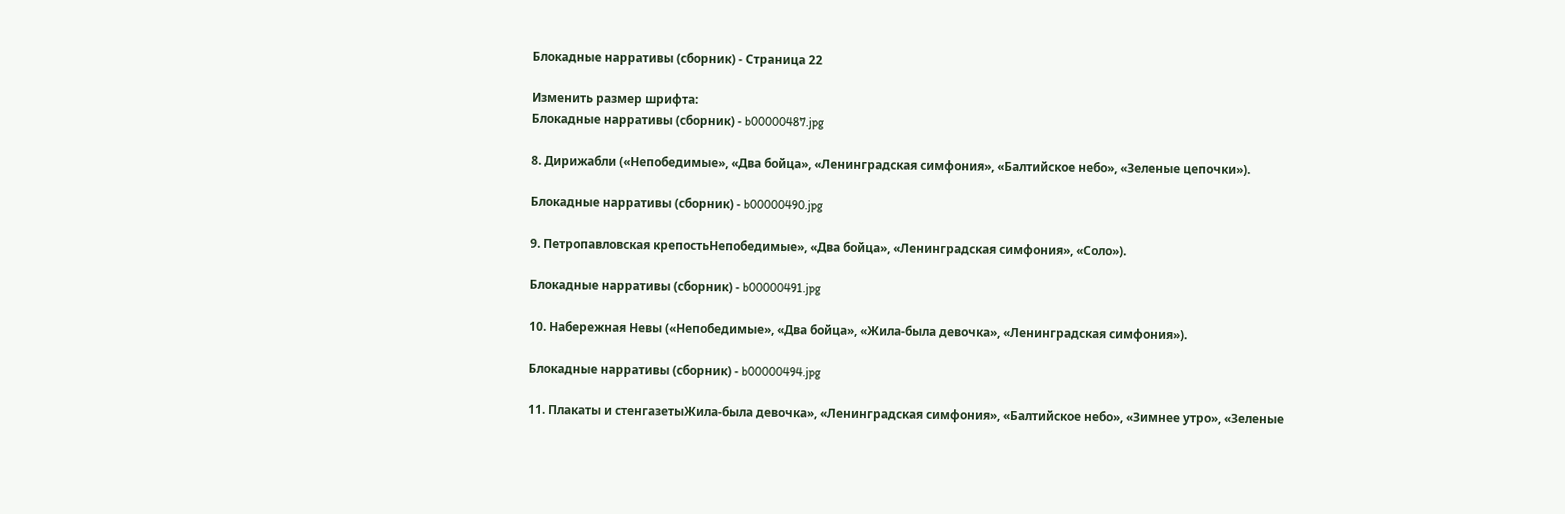Блокадные нарративы (сборник) - Страница 22

Изменить размер шрифта:
Блокадные нарративы (сборник) - b00000487.jpg

8. Дирижабли («Непобедимые», «Два бойца», «Ленинградская симфония», «Балтийское небо», «Зеленые цепочки»).

Блокадные нарративы (сборник) - b00000490.jpg

9. Петропавловская крепостьНепобедимые», «Два бойца», «Ленинградская симфония», «Соло»).

Блокадные нарративы (сборник) - b00000491.jpg

10. Набережная Невы («Непобедимые», «Два бойца», «Жила-была девочка», «Ленинградская симфония»).

Блокадные нарративы (сборник) - b00000494.jpg

11. Плакаты и стенгазетыЖила-была девочка», «Ленинградская симфония», «Балтийское небо», «Зимнее утро», «Зеленые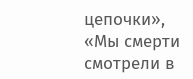цепочки», «Мы смерти смотрели в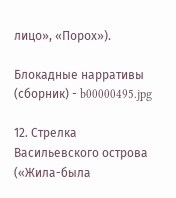лицо», «Порох»).

Блокадные нарративы (сборник) - b00000495.jpg

12. Стрелка Васильевского острова («Жила-была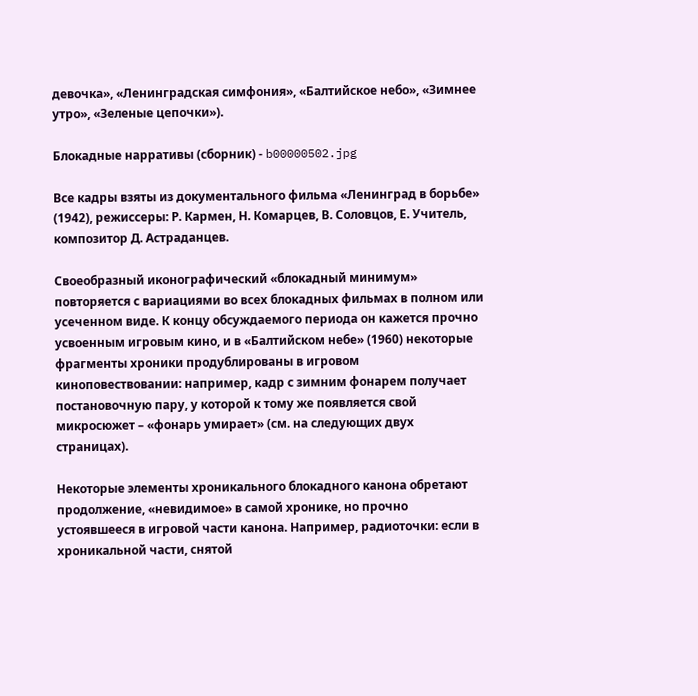девочка», «Ленинградская симфония», «Балтийское небо», «Зимнее утро», «Зеленые цепочки»).

Блокадные нарративы (сборник) - b00000502.jpg

Все кадры взяты из документального фильма «Ленинград в борьбе» (1942), режиссеры: Р. Кармен, Н. Комарцев, В. Соловцов, Е. Учитель, композитор Д. Астраданцев.

Своеобразный иконографический «блокадный минимум» повторяется с вариациями во всех блокадных фильмах в полном или усеченном виде. К концу обсуждаемого периода он кажется прочно усвоенным игровым кино, и в «Балтийском небе» (1960) некоторые фрагменты хроники продублированы в игровом киноповествовании: например, кадр с зимним фонарем получает постановочную пару, у которой к тому же появляется свой микросюжет – «фонарь умирает» (см. на следующих двух страницах).

Некоторые элементы хроникального блокадного канона обретают продолжение, «невидимое» в самой хронике, но прочно устоявшееся в игровой части канона. Например, радиоточки: если в хроникальной части, снятой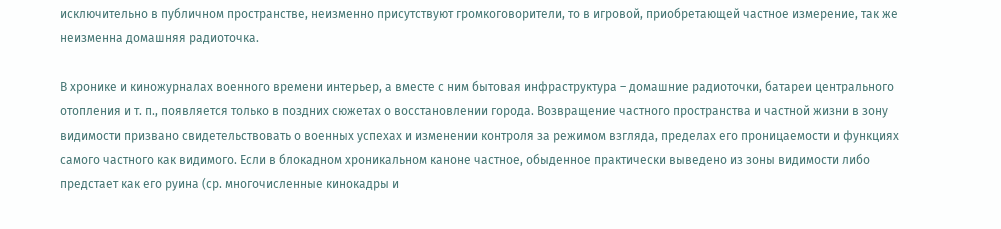исключительно в публичном пространстве, неизменно присутствуют громкоговорители, то в игровой, приобретающей частное измерение, так же неизменна домашняя радиоточка.

В хронике и киножурналах военного времени интерьер, а вместе с ним бытовая инфраструктура – домашние радиоточки, батареи центрального отопления и т. п., появляется только в поздних сюжетах о восстановлении городa. Возвращение частного пространства и частной жизни в зону видимости призвано свидетельствовать о военных успехах и изменении контроля за режимом взгляда, пределах его проницаемости и функциях самого частного как видимого. Если в блокадном хроникальном каноне частное, обыденное практически выведено из зоны видимости либо предстает как его руина (ср. многочисленные кинокадры и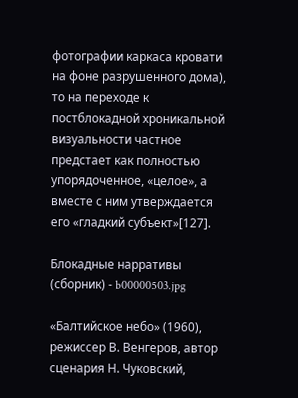фотографии каркаса кровати на фоне разрушенного дома), то на переходе к постблокадной хроникальной визуальности частное предстает как полностью упорядоченное, «целое», а вместе с ним утверждается его «гладкий субъект»[127].

Блокадные нарративы (сборник) - b00000503.jpg

«Балтийское небо» (1960), режиссер В. Венгеров, автор сценария Н. Чуковский,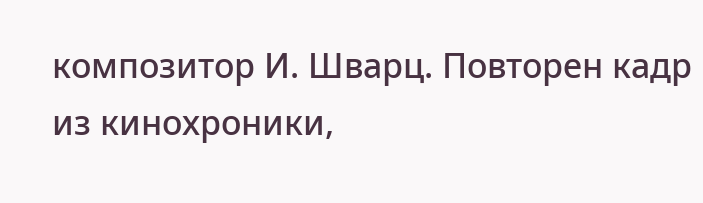композитор И. Шварц. Повторен кадр из кинохроники,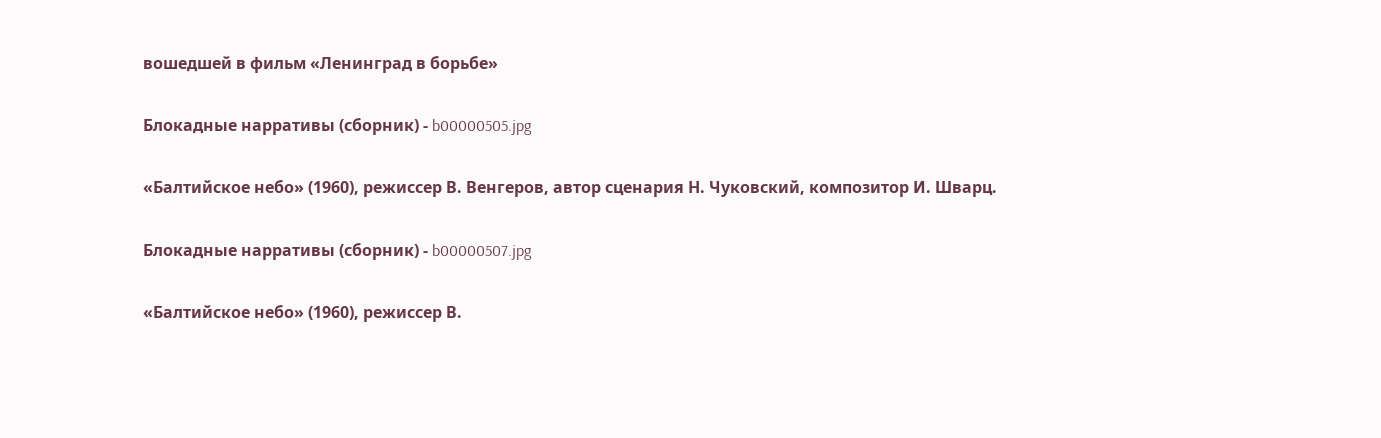вошедшей в фильм «Ленинград в борьбе»

Блокадные нарративы (сборник) - b00000505.jpg

«Балтийское небо» (1960), режиссер В. Венгеров, автор сценария Н. Чуковский, композитор И. Шварц.

Блокадные нарративы (сборник) - b00000507.jpg

«Балтийское небо» (1960), режиссер В.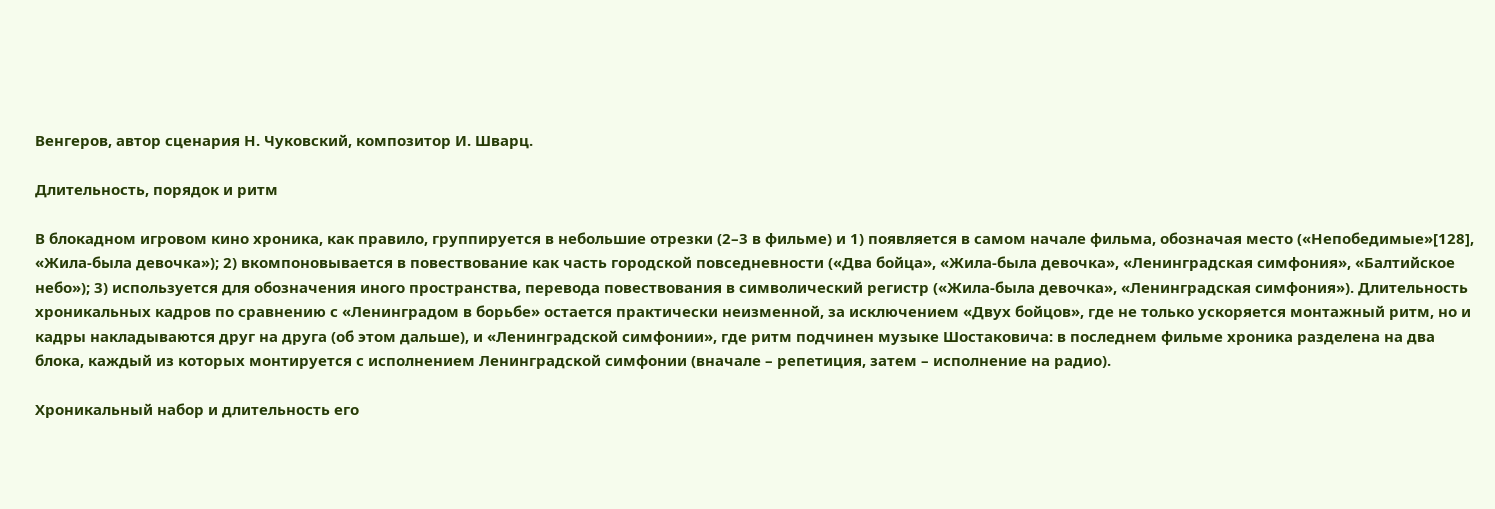Венгеров, автор сценария Н. Чуковский, композитор И. Шварц.

Длительность, порядок и ритм

В блокадном игровом кино хроника, как правило, группируется в небольшие отрезки (2–3 в фильме) и 1) появляется в самом начале фильма, обозначая место («Непобедимые»[128], «Жила-была девочка»); 2) вкомпоновывается в повествование как часть городской повседневности («Два бойца», «Жила-была девочка», «Ленинградская симфония», «Балтийское небо»); 3) используется для обозначения иного пространства, перевода повествования в символический регистр («Жила-была девочка», «Ленинградская симфония»). Длительность хроникальных кадров по сравнению с «Ленинградом в борьбе» остается практически неизменной, за исключением «Двух бойцов», где не только ускоряется монтажный ритм, но и кадры накладываются друг на друга (об этом дальше), и «Ленинградской симфонии», где ритм подчинен музыке Шостаковича: в последнем фильме хроника разделена на два блока, каждый из которых монтируется с исполнением Ленинградской симфонии (вначале – репетиция, затем – исполнение на радио).

Хроникальный набор и длительность его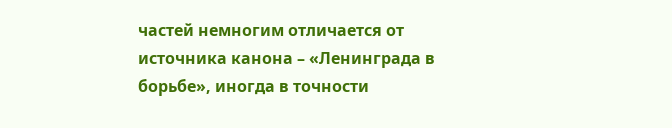частей немногим отличается от источника канона – «Ленинграда в борьбе», иногда в точности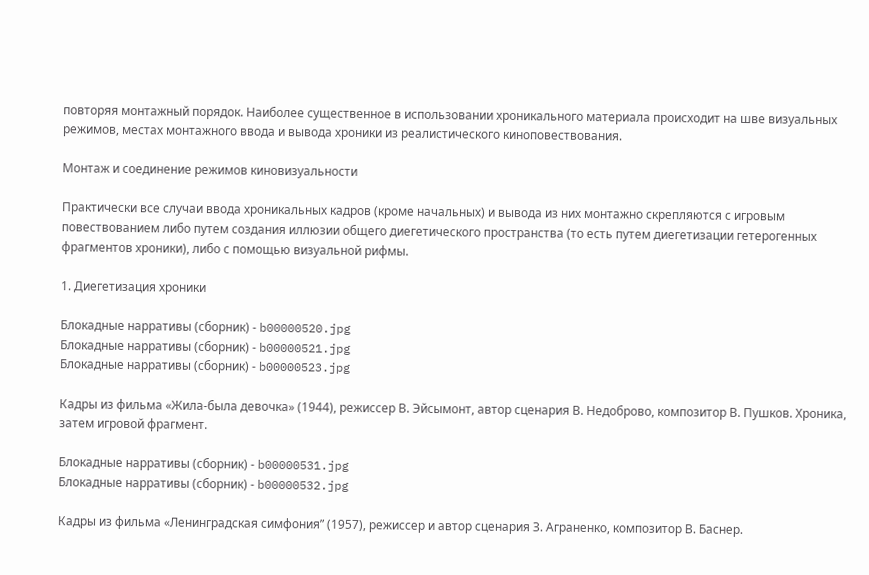повторяя монтажный порядок. Наиболее существенное в использовании хроникального материала происходит на шве визуальных режимов, местах монтажного ввода и вывода хроники из реалистического киноповествования.

Монтаж и соединение режимов киновизуальности

Практически все случаи ввода хроникальных кадров (кроме начальных) и вывода из них монтажно скрепляются с игровым повествованием либо путем создания иллюзии общего диегетического пространства (то есть путем диегетизации гетерогенных фрагментов хроники), либо с помощью визуальной рифмы.

1. Диегетизация хроники

Блокадные нарративы (сборник) - b00000520.jpg
Блокадные нарративы (сборник) - b00000521.jpg
Блокадные нарративы (сборник) - b00000523.jpg

Кадры из фильма «Жила-была девочка» (1944), режиссер В. Эйсымонт, автор сценария В. Недоброво, композитор В. Пушков. Хроника, затем игровой фрагмент.

Блокадные нарративы (сборник) - b00000531.jpg
Блокадные нарративы (сборник) - b00000532.jpg

Кадры из фильма «Ленинградская симфония” (1957), режиссер и автор сценария З. Аграненко, композитор В. Баснер.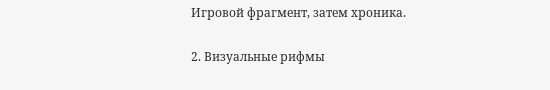Игровой фрагмент, затем хроника.

2. Визуальные рифмы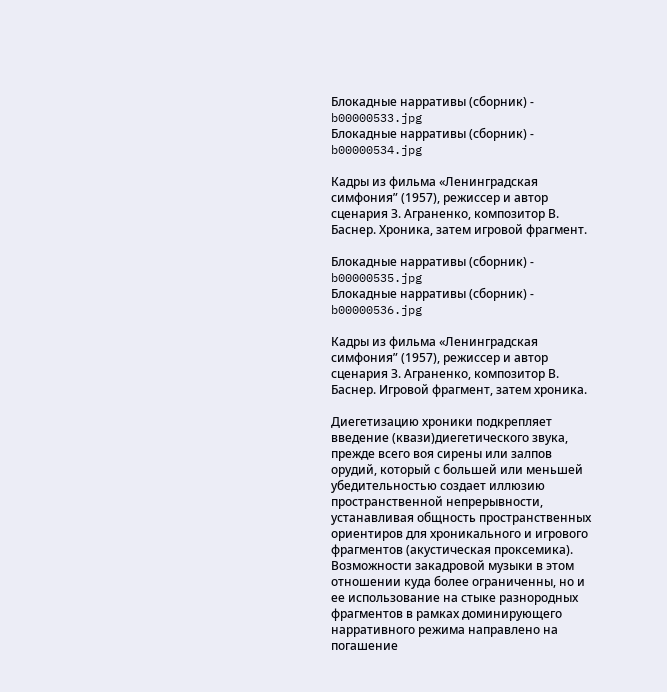Блокадные нарративы (сборник) - b00000533.jpg
Блокадные нарративы (сборник) - b00000534.jpg

Кадры из фильма «Ленинградская симфония” (1957), режиссер и автор сценария З. Аграненко, композитор В. Баснер. Хроника, затем игровой фрагмент.

Блокадные нарративы (сборник) - b00000535.jpg
Блокадные нарративы (сборник) - b00000536.jpg

Кадры из фильма «Ленинградская симфония” (1957), режиссер и автор сценария З. Аграненко, композитор В. Баснер. Игровой фрагмент, затем хроника.

Диегетизацию хроники подкрепляет введение (квази)диегетического звука, прежде всего воя сирены или залпов орудий, который с большей или меньшей убедительностью создает иллюзию пространственной непрерывности, устанавливая общность пространственных ориентиров для хроникального и игрового фрагментов (акустическая проксемика). Возможности закадровой музыки в этом отношении куда более ограниченны, но и ее использование на стыке разнородных фрагментов в рамках доминирующего нарративного режима направлено на погашение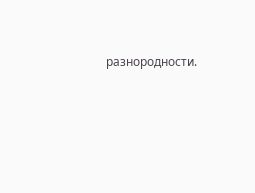разнородности.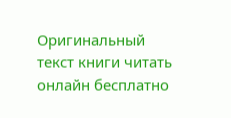Оригинальный текст книги читать онлайн бесплатно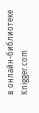в онлайн-библиотеке Knigger.com